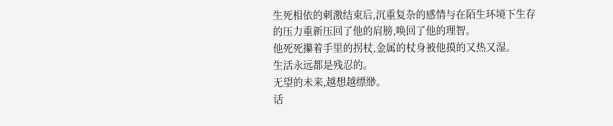生死相依的刺激结束后,沉重复杂的感情与在陌生环境下生存的压力重新压回了他的肩膀,唤回了他的理智。
他死死攥着手里的拐杖,金属的杖身被他摸的又热又湿。
生活永远都是残忍的。
无望的未来,越想越缥缈。
话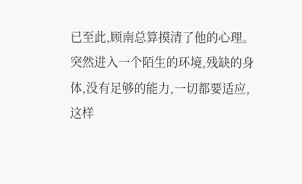已至此,顾南总算摸清了他的心理。
突然进入一个陌生的环境,残缺的身体,没有足够的能力,一切都要适应,这样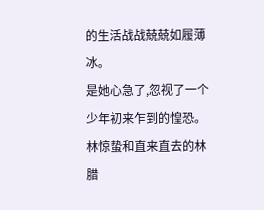的生活战战兢兢如履薄冰。
是她心急了,忽视了一个少年初来乍到的惶恐。
林惊蛰和直来直去的林腊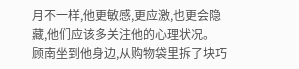月不一样,他更敏感,更应激,也更会隐藏,他们应该多关注他的心理状况。
顾南坐到他身边,从购物袋里拆了块巧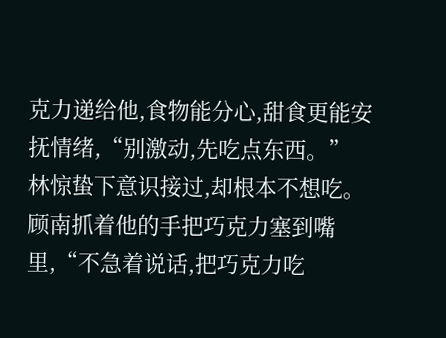克力递给他,食物能分心,甜食更能安抚情绪,“别激动,先吃点东西。”
林惊蛰下意识接过,却根本不想吃。
顾南抓着他的手把巧克力塞到嘴里,“不急着说话,把巧克力吃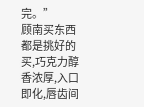完。”
顾南买东西都是挑好的买,巧克力醇香浓厚,入口即化,唇齿间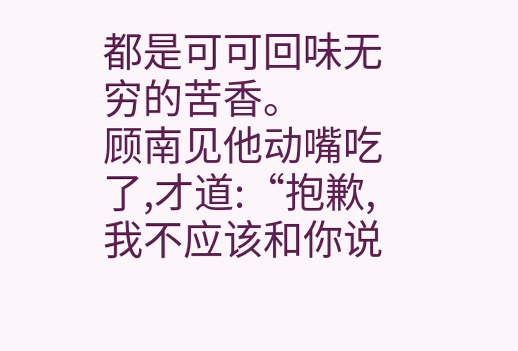都是可可回味无穷的苦香。
顾南见他动嘴吃了,才道:“抱歉,我不应该和你说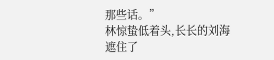那些话。”
林惊蛰低着头,长长的刘海遮住了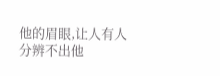他的眉眼,让人有人分辨不出他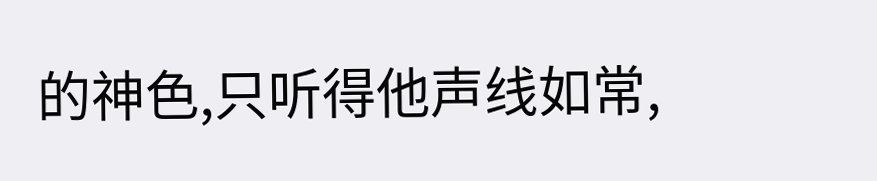的神色,只听得他声线如常,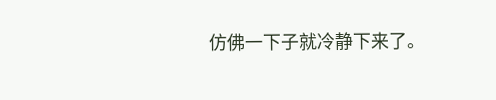仿佛一下子就冷静下来了。